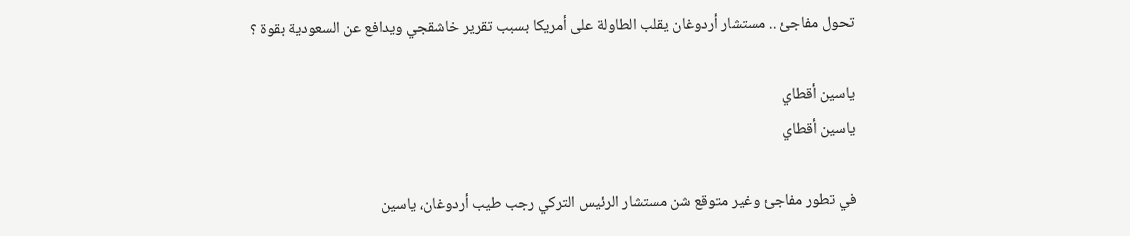تحول مفاجئ .. مستشار أردوغان يقلب الطاولة على أمريكا بسبب تقرير خاشقجي ويدافع عن السعودية بقوة ؟

ياسين أقطاي
ياسين أقطاي

في تطور مفاجئ وغير متوقع شن مستشار الرئيس التركي رجب طيب أردوغان، ياسين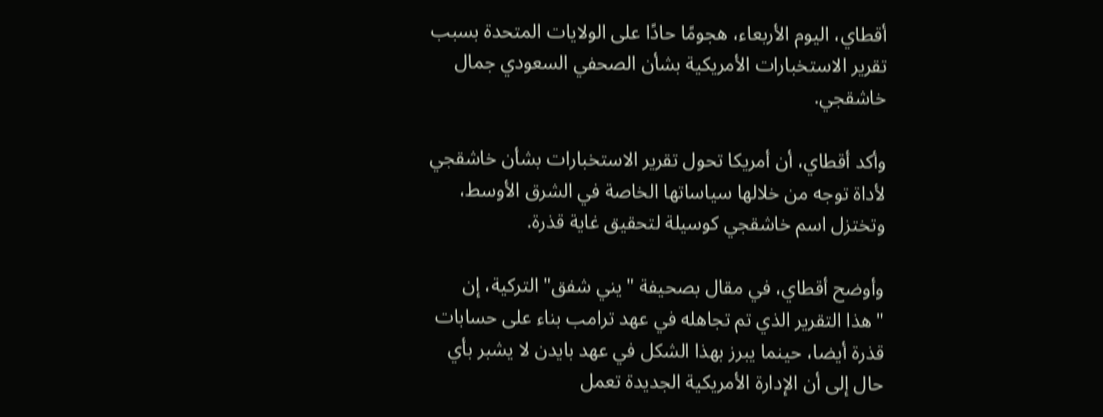أقطاي، اليوم الأربعاء، هجومًا حادًا على الولايات المتحدة بسبب تقرير الاستخبارات الأمريكية بشأن الصحفي السعودي جمال خاشقجي.

وأكد أقطاي، أن أمريكا تحول تقرير الاستخبارات بشأن خاشقجي لأداة توجه من خلالها سياساتها الخاصة في الشرق الأوسط، وتختزل اسم خاشقجي كوسيلة لتحقيق غاية قذرة.

وأوضح أقطاي، في مقال بصحيفة "يني شفق" التركية، إن "هذا التقرير الذي تم تجاهله في عهد ترامب بناء على حسابات قذرة أيضا، حينما يبرز بهذا الشكل في عهد بايدن لا يشبر بأي حال إلى أن الإدارة الأمريكية الجديدة تعمل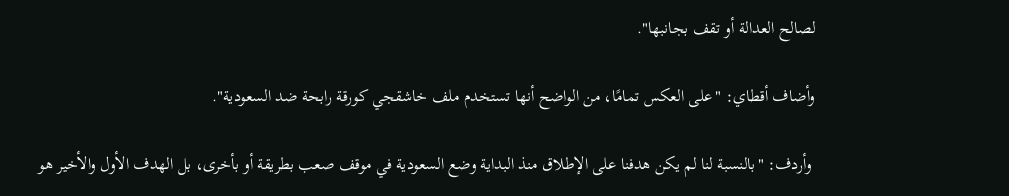لصالح العدالة أو تقف بجانبها".

وأضاف أقطاي: "على العكس تمامًا، من الواضح أنها تستخدم ملف خاشقجي كورقة رابحة ضد السعودية".

 وأردف: "بالنسبة لنا لم يكن هدفنا على الإطلاق منذ البداية وضع السعودية في موقف صعب بطريقة أو بأخرى، بل الهدف الأول والأخير هو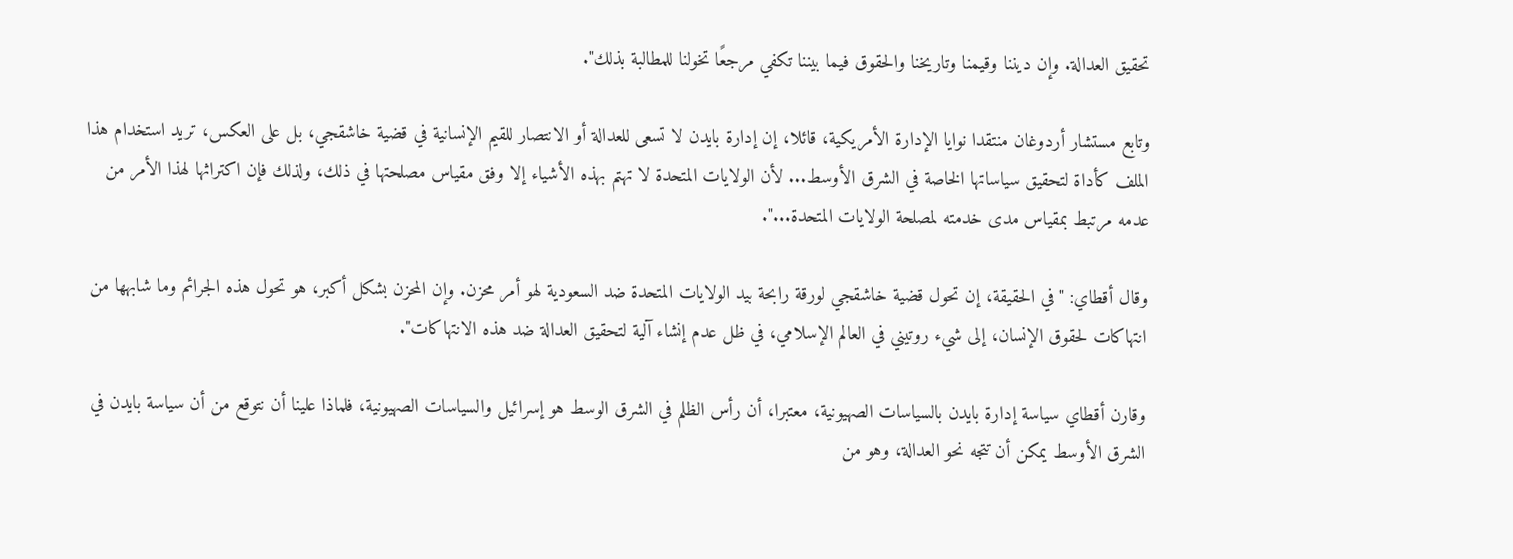تحقيق العدالة. وإن ديننا وقيمنا وتاريخنا والحقوق فيما بيننا تكفي مرجعًا تخولنا للمطالبة بذلك".

وتابع مستشار أردوغان منتقدا نوايا الإدارة الأمريكية، قائلا، إن إدارة بايدن لا تسعى للعدالة أو الانتصار للقيم الإنسانية في قضية خاشقجي، بل على العكس، تريد استخدام هذا الملف كأداة لتحقيق سياساتها الخاصة في الشرق الأوسط... لأن الولايات المتحدة لا تهتم بهذه الأشياء إلا وفق مقياس مصلحتها في ذلك، ولذلك فإن اكتراثها لهذا الأمر من عدمه مرتبط بمقياس مدى خدمته لمصلحة الولايات المتحدة...".

وقال أقطاي: "في الحقيقة، إن تحول قضية خاشقجي لورقة رابحة بيد الولايات المتحدة ضد السعودية لهو أمر محزن. وإن المحزن بشكل أكبر، هو تحول هذه الجرائم وما شابهها من انتهاكات لحقوق الإنسان، إلى شيء روتيني في العالم الإسلامي، في ظل عدم إنشاء آلية لتحقيق العدالة ضد هذه الانتهاكات".

وقارن أقطاي سياسة إدارة بايدن بالسياسات الصهيونية، معتبرا، أن رأس الظلم في الشرق الوسط هو إسرائيل والسياسات الصهيونية، فلماذا علينا أن نتوقع من أن سياسة بايدن في الشرق الأوسط يمكن أن تتجه نحو العدالة، وهو من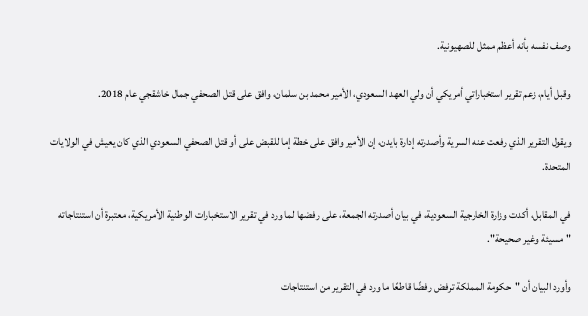وصف نفسه بأنه أعظم ممثل للصهيونية.

وقبل أيام، زعم تقرير استخباراتي أمريكي أن ولي العهد السعودي، الأمير محمد بن سلمان، وافق على قتل الصحفي جمال خاشقجي عام 2018.

ويقول التقرير الذي رفعت عنه السرية وأصدرته إدارة بايدن، إن الأمير وافق على خطة إما للقبض على أو قتل الصحفي السعودي الذي كان يعيش في الولايات المتحدة.

في المقابل، أكدت وزارة الخارجية السعودية، في بيان أصدرته الجمعة، على رفضها لما ورد في تقرير الاستخبارات الوطنية الأمريكية، معتبرة أن استنتاجاته "مسيئة وغير صحيحة".

وأورد البيان أن "حكومة المملكة ترفض رفضًا قاطعًا ما ورد في التقرير من استنتاجات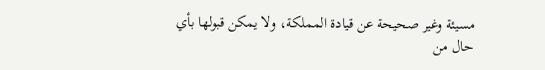مسيئة وغير صحيحة عن قيادة المملكة، ولا يمكن قبولها بأي حال من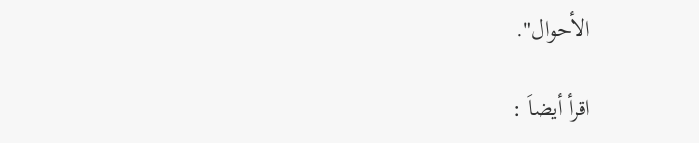الأحوال".

اقرأ أيضاَ :